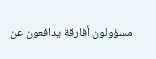مسؤولون أفارقة يدافعون عن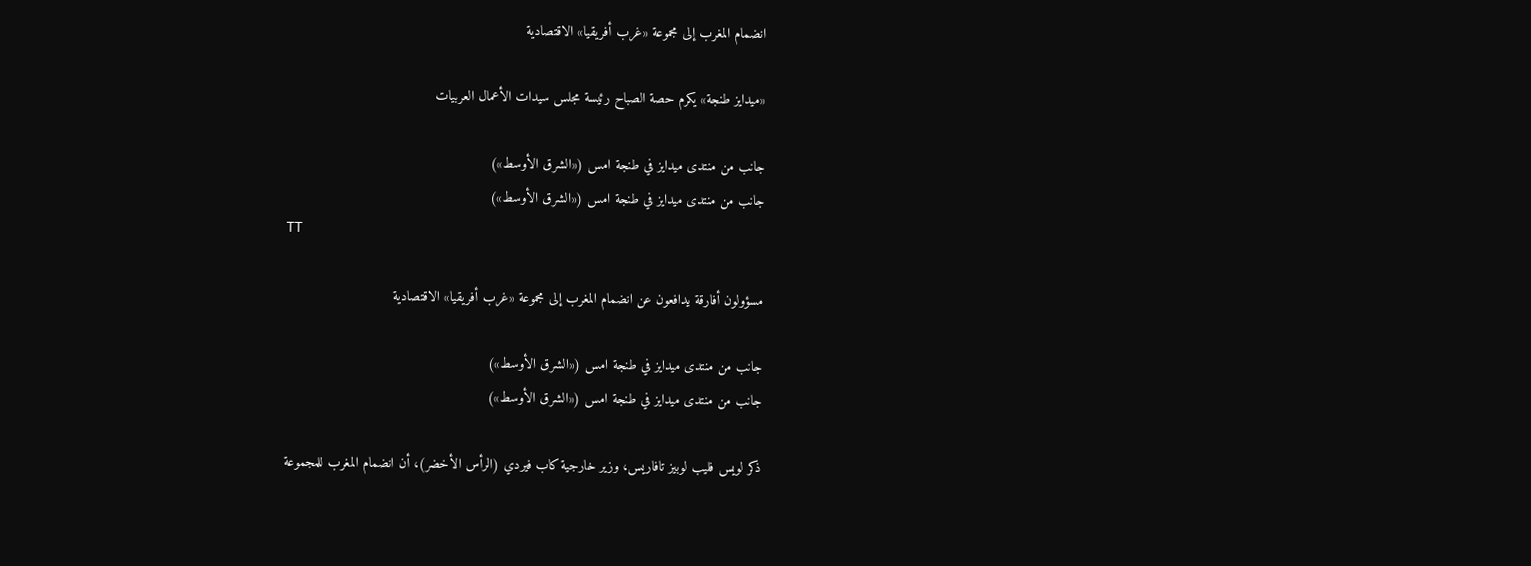انضمام المغرب إلى مجموعة «غرب أفريقيا» الاقتصادية

«ميدايز طنجة» يكرم حصة الصباح رئيسة مجلس سيدات الأعمال العربيات

جانب من منتدى ميدايز في طنجة امس («الشرق الأوسط»)
جانب من منتدى ميدايز في طنجة امس («الشرق الأوسط»)
TT

مسؤولون أفارقة يدافعون عن انضمام المغرب إلى مجموعة «غرب أفريقيا» الاقتصادية

جانب من منتدى ميدايز في طنجة امس («الشرق الأوسط»)
جانب من منتدى ميدايز في طنجة امس («الشرق الأوسط»)

ذكر لويس فليب لوبيز تافاريس، وزير خارجية كاب فيردي (الرأس الأخضر)، أن انضمام المغرب للمجموعة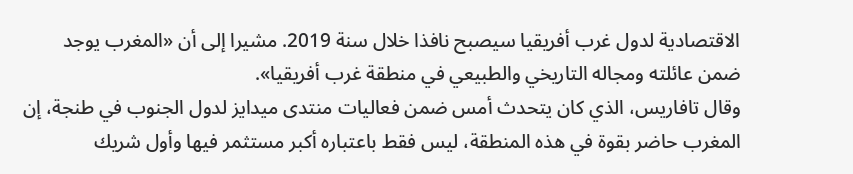الاقتصادية لدول غرب أفريقيا سيصبح نافذا خلال سنة 2019. مشيرا إلى أن «المغرب يوجد ضمن عائلته ومجاله التاريخي والطبيعي في منطقة غرب أفريقيا».
وقال تافاريس، الذي كان يتحدث أمس ضمن فعاليات منتدى ميدايز لدول الجنوب في طنجة، إن المغرب حاضر بقوة في هذه المنطقة، ليس فقط باعتباره أكبر مستثمر فيها وأول شريك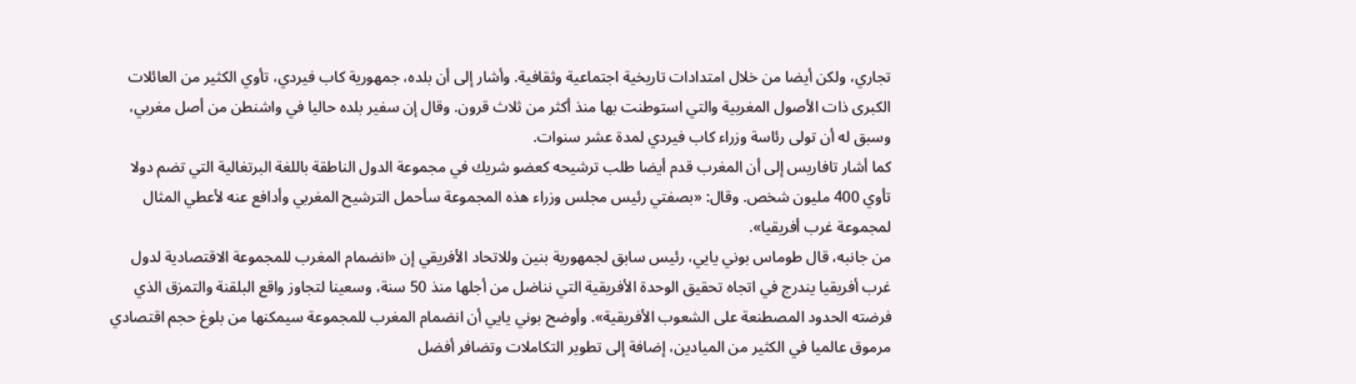تجاري، ولكن أيضا من خلال امتدادات تاريخية اجتماعية وثقافية. وأشار إلى أن بلده، جمهورية كاب فيردي، تأوي الكثير من العائلات الكبرى ذات الأصول المغربية والتي استوطنت بها منذ أكثر من ثلاث قرون. وقال إن سفير بلده حاليا في واشنطن من أصل مغربي، وسبق له أن تولى رئاسة وزراء كاب فيردي لمدة عشر سنوات.
كما أشار تافاريس إلى أن المغرب قدم أيضا طلب ترشيحه كعضو شريك في مجموعة الدول الناطقة باللغة البرتغالية التي تضم دولا تأوي 400 مليون شخص. وقال: «بصفتي رئيس مجلس وزراء هذه المجموعة سأحمل الترشيح المغربي وأدافع عنه لأعطي المثال لمجموعة غرب أفريقيا».
من جانبه، قال طوماس بوني يايي، رئيس سابق لجمهورية بنين وللاتحاد الأفريقي إن «انضمام المغرب للمجموعة الاقتصادية لدول غرب أفريقيا يندرج في اتجاه تحقيق الوحدة الأفريقية التي نناضل من أجلها منذ 50 سنة، وسعينا لتجاوز واقع البلقنة والتمزق الذي فرضته الحدود المصطنعة على الشعوب الأفريقية». وأوضح بوني يايي أن انضمام المغرب للمجموعة سيمكنها من بلوغ حجم اقتصادي مرموق عالميا في الكثير من الميادين، إضافة إلى تطوير التكاملات وتضافر أفضل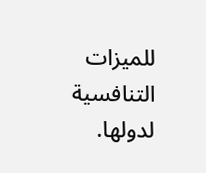للميزات التنافسية لدولها.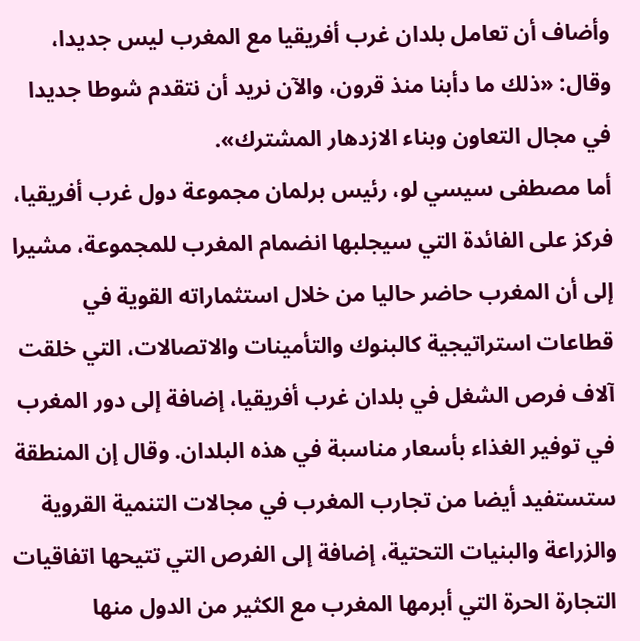وأضاف أن تعامل بلدان غرب أفريقيا مع المغرب ليس جديدا، وقال: «ذلك ما دأبنا منذ قرون، والآن نريد أن نتقدم شوطا جديدا في مجال التعاون وبناء الازدهار المشترك».
أما مصطفى سيسي لو، رئيس برلمان مجموعة دول غرب أفريقيا، فركز على الفائدة التي سيجلبها انضمام المغرب للمجموعة، مشيرا إلى أن المغرب حاضر حاليا من خلال استثماراته القوية في قطاعات استراتيجية كالبنوك والتأمينات والاتصالات، التي خلقت آلاف فرص الشغل في بلدان غرب أفريقيا، إضافة إلى دور المغرب في توفير الغذاء بأسعار مناسبة في هذه البلدان. وقال إن المنطقة ستستفيد أيضا من تجارب المغرب في مجالات التنمية القروية والزراعة والبنيات التحتية، إضافة إلى الفرص التي تتيحها اتفاقيات التجارة الحرة التي أبرمها المغرب مع الكثير من الدول منها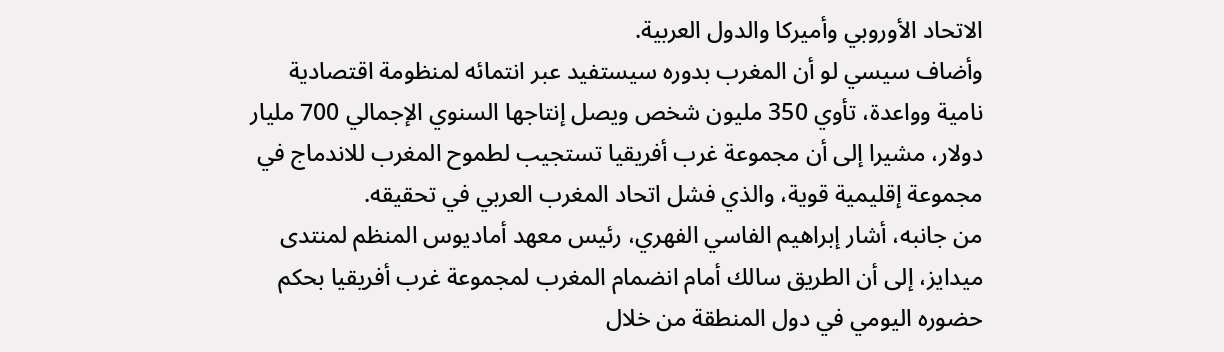الاتحاد الأوروبي وأميركا والدول العربية.
وأضاف سيسي لو أن المغرب بدوره سيستفيد عبر انتمائه لمنظومة اقتصادية نامية وواعدة، تأوي 350 مليون شخص ويصل إنتاجها السنوي الإجمالي 700 مليار دولار، مشيرا إلى أن مجموعة غرب أفريقيا تستجيب لطموح المغرب للاندماج في مجموعة إقليمية قوية، والذي فشل اتحاد المغرب العربي في تحقيقه.
من جانبه، أشار إبراهيم الفاسي الفهري، رئيس معهد أماديوس المنظم لمنتدى ميدايز، إلى أن الطريق سالك أمام انضمام المغرب لمجموعة غرب أفريقيا بحكم حضوره اليومي في دول المنطقة من خلال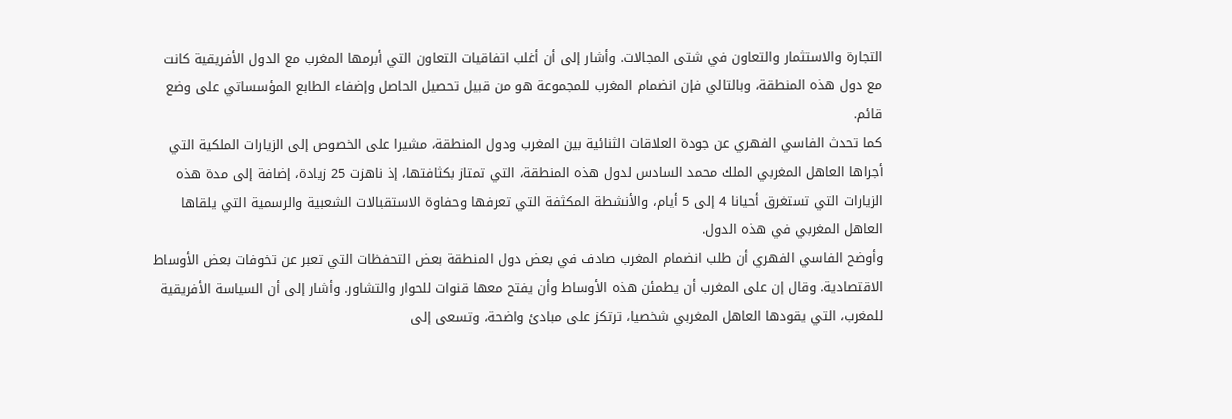التجارة والاستثمار والتعاون في شتى المجالات. وأشار إلى أن أغلب اتفاقيات التعاون التي أبرمها المغرب مع الدول الأفريقية كانت مع دول هذه المنطقة، وبالتالي فإن انضمام المغرب للمجموعة هو من قبيل تحصيل الحاصل وإضفاء الطابع المؤسساتي على وضع قائم.
كما تحدث الفاسي الفهري عن جودة العلاقات الثنائية بين المغرب ودول المنطقة، مشيرا على الخصوص إلى الزيارات الملكية التي أجراها العاهل المغربي الملك محمد السادس لدول هذه المنطقة، التي تمتاز بكثافتها، إذ ناهزت 25 زيادة، إضافة إلى مدة هذه الزيارات التي تستغرق أحيانا 4 إلى 5 أيام، والأنشطة المكثفة التي تعرفها وحفاوة الاستقبالات الشعبية والرسمية التي يلقاها العاهل المغربي في هذه الدول.
وأوضح الفاسي الفهري أن طلب انضمام المغرب صادف في بعض دول المنطقة بعض التحفظات التي تعبر عن تخوفات بعض الأوساط الاقتصادية. وقال إن على المغرب أن يطمئن هذه الأوساط وأن يفتح معها قنوات للحوار والتشاور. وأشار إلى أن السياسة الأفريقية للمغرب، التي يقودها العاهل المغربي شخصيا، ترتكز على مبادئ واضحة، وتسعى إلى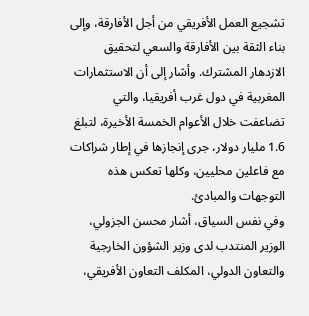تشجيع العمل الأفريقي من أجل الأفارقة، وإلى بناء الثقة بين الأفارقة والسعي لتحقيق الازدهار المشترك. وأشار إلى أن الاستثمارات المغربية في دول غرب أفريقيا، والتي تضاعفت خلال الأعوام الخمسة الأخيرة، لتبلغ 1.6 مليار دولار، جرى إنجازها في إطار شراكات مع فاعلين محليين، وكلها تعكس هذه التوجهات والمبادئ.
وفي نفس السياق، أشار محسن الجزولي، الوزير المنتدب لدى وزير الشؤون الخارجية والتعاون الدولي، المكلف التعاون الأفريقي،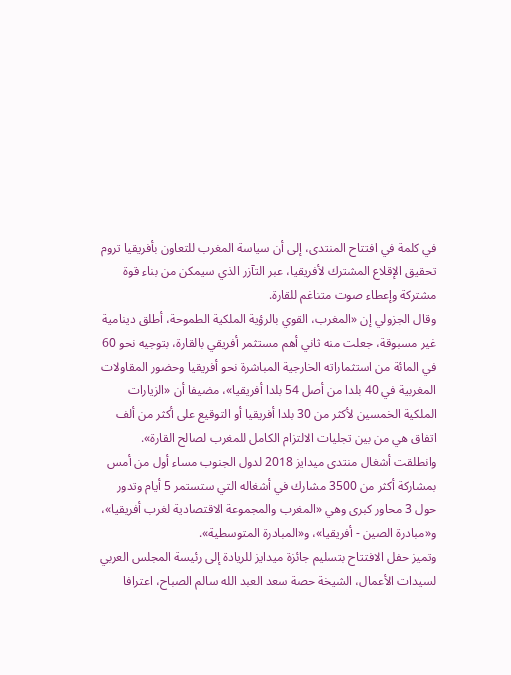في كلمة في افتتاح المنتدى، إلى أن سياسة المغرب للتعاون بأفريقيا تروم تحقيق الإقلاع المشترك لأفريقيا، عبر التآزر الذي سيمكن من بناء قوة مشتركة وإعطاء صوت متناغم للقارة.
وقال الجزولي إن «المغرب، القوي بالرؤية الملكية الطموحة، أطلق دينامية غير مسبوقة، جعلت منه ثاني أهم مستثمر أفريقي بالقارة، بتوجيه نحو 60 في المائة من استثماراته الخارجية المباشرة نحو أفريقيا وحضور المقاولات المغربية في 40 بلدا من أصل 54 بلدا أفريقيا»، مضيفا أن «الزيارات الملكية الخمسين لأكثر من 30 بلدا أفريقيا أو التوقيع على أكثر من ألف اتفاق هي من بين تجليات الالتزام الكامل للمغرب لصالح القارة».
وانطلقت أشغال منتدى ميدايز 2018 لدول الجنوب مساء أول من أمس بمشاركة أكثر من 3500 مشارك في أشغاله التي ستستمر 5 أيام وتدور حول 3 محاور كبرى وهي «المغرب والمجموعة الاقتصادية لغرب أفريقيا»، و«مبادرة الصين - أفريقيا»، و«المبادرة المتوسطية».
وتميز حفل الافتتاح بتسليم جائزة ميدايز للريادة إلى رئيسة المجلس العربي لسيدات الأعمال، الشيخة حصة سعد العبد الله سالم الصباح، اعترافا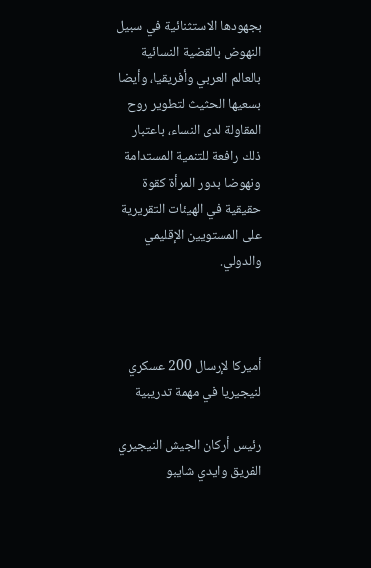بجهودها الاستثنائية في سبيل النهوض بالقضية النسائية بالعالم العربي وأفريقيا، وأيضا بسعيها الحثيث لتطوير روح المقاولة لدى النساء، باعتبار ذلك رافعة للتنمية المستدامة ونهوضا بدور المرأة كقوة حقيقية في الهيئات التقريرية على المستويين الإقليمي والدولي.



أميركا لإرسال 200 عسكري لنيجيريا في مهمة تدريبية

رئيس أركان الجيش النيجيري الفريق وايدي شايبو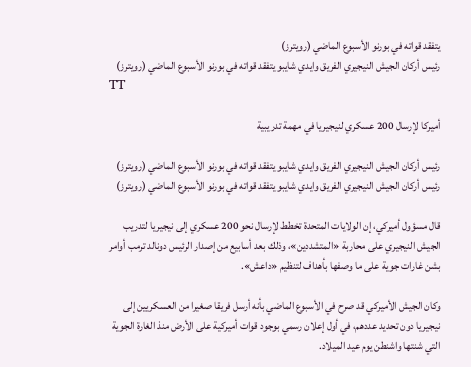يتفقد قواته في بورنو الأسبوع الماضي (رويترز)
رئيس أركان الجيش النيجيري الفريق وايدي شايبو يتفقد قواته في بورنو الأسبوع الماضي (رويترز)
TT

أميركا لإرسال 200 عسكري لنيجيريا في مهمة تدريبية

رئيس أركان الجيش النيجيري الفريق وايدي شايبو يتفقد قواته في بورنو الأسبوع الماضي (رويترز)
رئيس أركان الجيش النيجيري الفريق وايدي شايبو يتفقد قواته في بورنو الأسبوع الماضي (رويترز)

قال مسؤول أميركي، إن الولايات المتحدة تخطط لإرسال نحو 200 عسكري إلى نيجيريا لتدريب الجيش النيجيري على محاربة «المتشددين»، وذلك بعد أسابيع من إصدار الرئيس دونالد ترمب أوامر بشن غارات جوية على ما وصفها بأهداف لتنظيم «داعش».

وكان الجيش الأميركي قد صرح في الأسبوع الماضي بأنه ‌أرسل فريقا صغيرا ‌من العسكريين إلى نيجيريا دون ‌تحديد عددهم، في أول إعلان رسمي بوجود قوات أميركية على الأرض منذ الغارة الجوية التي شنتها واشنطن يوم عيد الميلاد.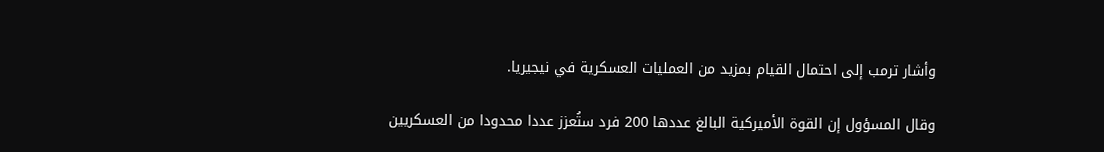وأشار ترمب إلى احتمال القيام بمزيد من العمليات العسكرية في نيجيريا.

وقال المسؤول إن ‌القوة الأميركية البالغ عددها 200 فرد ستُعزز عددا محدودا من العسكريين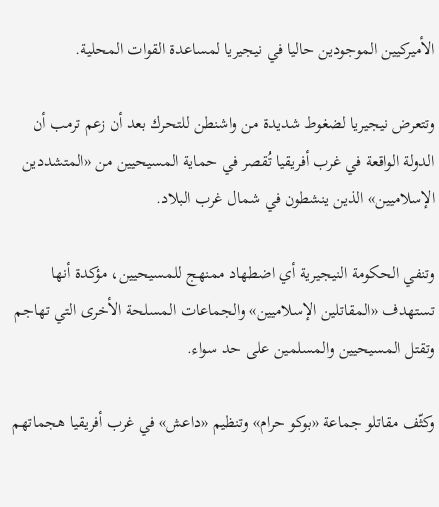الأميركيين الموجودين حاليا في نيجيريا لمساعدة القوات المحلية.

وتتعرض نيجيريا لضغوط شديدة من واشنطن للتحرك بعد أن زعم ترمب أن الدولة الواقعة في غرب أفريقيا تُقصر في حماية المسيحيين من «المتشددين الإسلاميين» الذين ينشطون في شمال غرب البلاد.

وتنفي الحكومة النيجيرية أي اضطهاد ممنهج للمسيحيين، مؤكدة أنها تستهدف «المقاتلين الإسلاميين» والجماعات المسلحة الأخرى التي تهاجم وتقتل المسيحيين والمسلمين على حد سواء.

وكثّف مقاتلو جماعة «بوكو حرام» وتنظيم «داعش» في غرب أفريقيا هجماتهم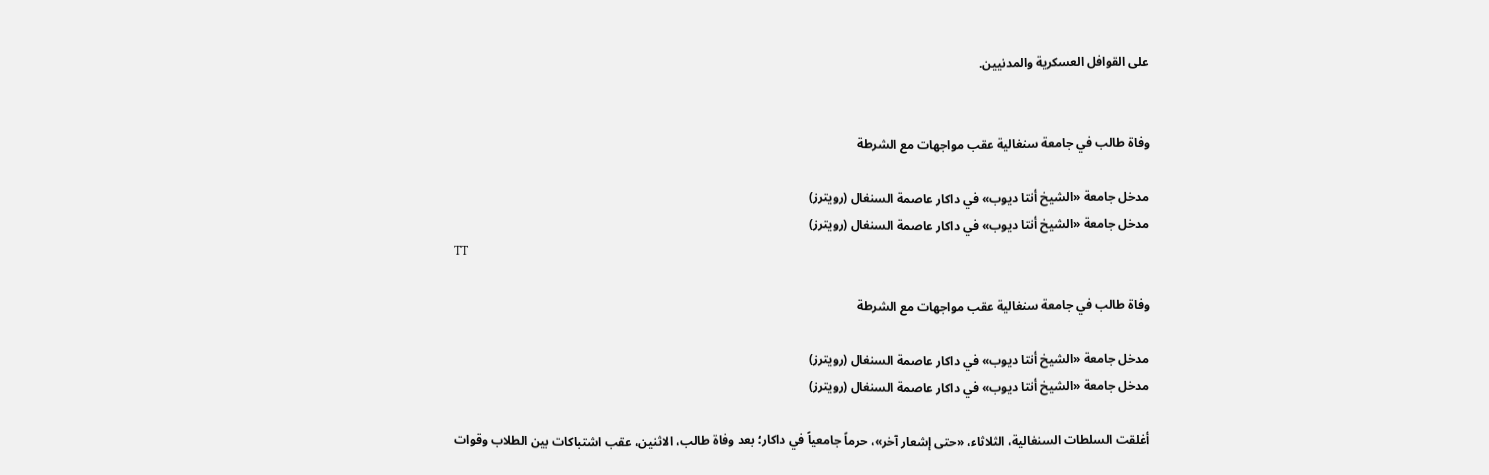على القوافل العسكرية والمدنيين.


وفاة طالب في جامعة سنغالية عقب مواجهات مع الشرطة

مدخل جامعة «الشيخ أنتا ديوب» في داكار عاصمة السنغال (رويترز)
مدخل جامعة «الشيخ أنتا ديوب» في داكار عاصمة السنغال (رويترز)
TT

وفاة طالب في جامعة سنغالية عقب مواجهات مع الشرطة

مدخل جامعة «الشيخ أنتا ديوب» في داكار عاصمة السنغال (رويترز)
مدخل جامعة «الشيخ أنتا ديوب» في داكار عاصمة السنغال (رويترز)

أغلقت السلطات السنغالية، الثلاثاء، «حتى إشعار آخر»، حرماً جامعياً في داكار؛ بعد وفاة طالب، الاثنين، عقب اشتباكات بين الطلاب وقوات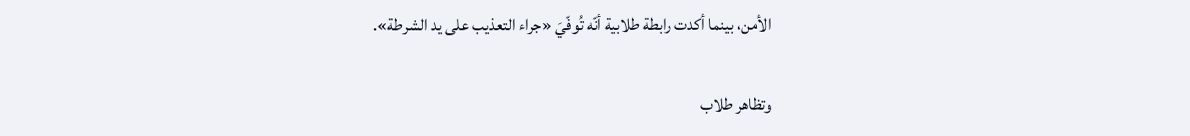الأمن، بينما أكدت رابطة طلابية أنّه تُوفّيَ «جراء التعذيب على يد الشرطة».

وتظاهر طلاب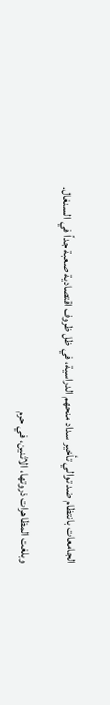الجامعات بانتظام ضد توالي تأخير سداد منحهم الدراسية، في ظل ظروف اقتصادية صعبة جداً في السنغال.

وبلغت المظاهرات ذروتها، الاثنين، في حرم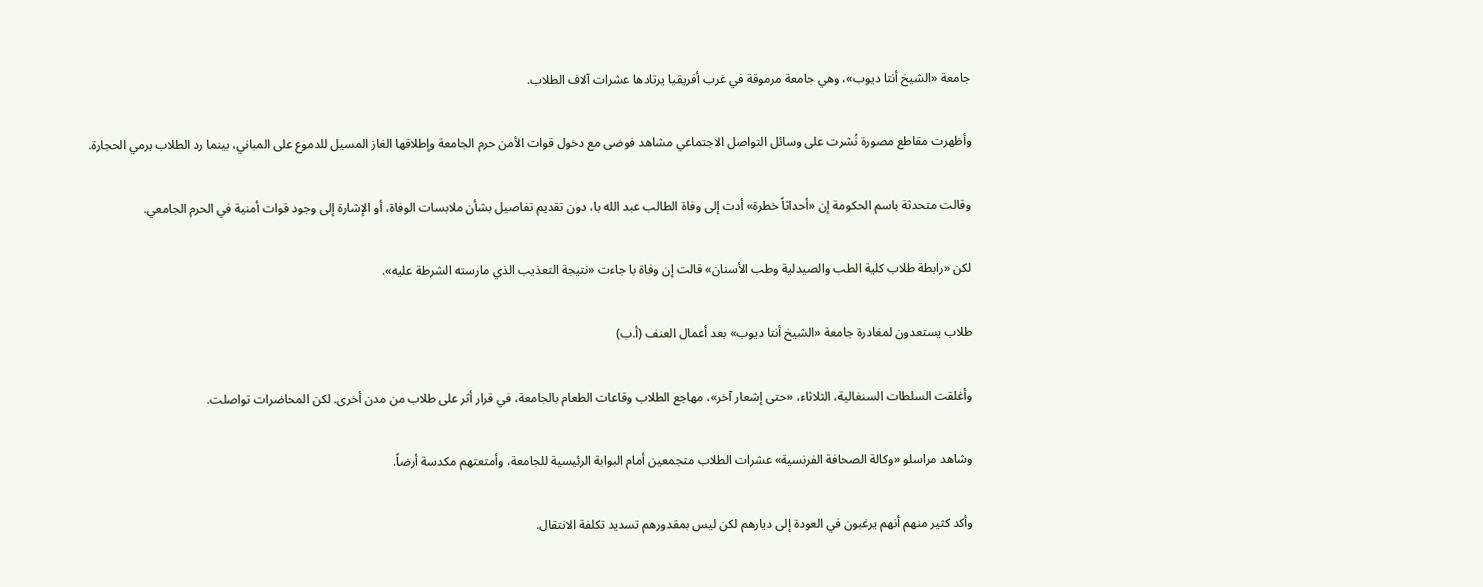جامعة «الشيخ أنتا ديوب»، وهي جامعة مرموقة في غرب أفريقيا يرتادها عشرات آلاف الطلاب.

وأظهرت مقاطع مصورة نُشرت على وسائل التواصل الاجتماعي مشاهد فوضى مع دخول قوات الأمن حرم الجامعة وإطلاقها الغاز المسيل للدموع على المباني، بينما رد الطلاب برمي الحجارة.

وقالت متحدثة باسم الحكومة إن «أحداثاً خطرة» أدت إلى وفاة الطالب عبد الله با، دون تقديم تفاصيل بشأن ملابسات الوفاة، أو الإشارة إلى وجود قوات أمنية في الحرم الجامعي.

لكن «رابطة طلاب كلية الطب والصيدلية وطب الأسنان» قالت إن وفاة با جاءت «نتيجة التعذيب الذي مارسته الشرطة عليه».

طلاب يستعدون لمغادرة جامعة «الشيخ أنتا ديوب» بعد أعمال العنف (أ.ب)

وأغلقت السلطات السنغالية، الثلاثاء، «حتى إشعار آخر»، مهاجع الطلاب وقاعات الطعام بالجامعة، في قرار أثر على طلاب من مدن أخرى. لكن المحاضرات تواصلت.

وشاهد مراسلو «وكالة الصحافة الفرنسية» عشرات الطلاب متجمعين أمام البوابة الرئيسية للجامعة، وأمتعتهم مكدسة أرضاً.

وأكد كثير منهم أنهم يرغبون في العودة إلى ديارهم لكن ليس بمقدورهم تسديد تكلفة الانتقال.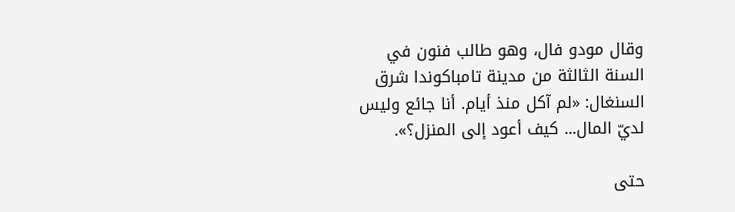وقال مودو فال، وهو طالب فنون في السنة الثالثة من مدينة تامباكوندا شرق السنغال: «لم آكل منذ أيام. أنا جائع وليس لديّ المال... كيف أعود إلى المنزل؟».

حتى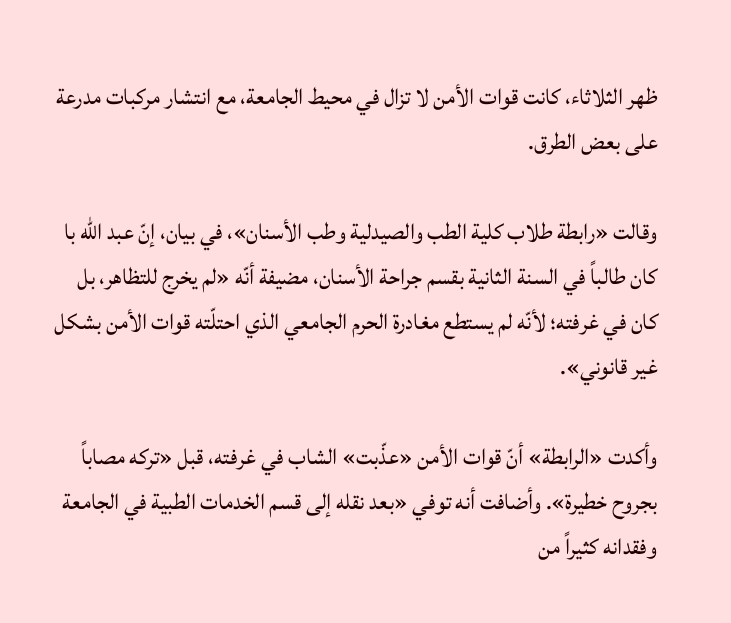ظهر الثلاثاء، كانت قوات الأمن لا تزال في محيط الجامعة، مع انتشار مركبات مدرعة على بعض الطرق.

وقالت «رابطة طلاب كلية الطب والصيدلية وطب الأسنان»، في بيان، إنّ عبد الله با كان طالباً في السنة الثانية بقسم جراحة الأسنان، مضيفة أنّه «لم يخرج للتظاهر، بل كان في غرفته؛ لأنّه لم يستطع مغادرة الحرم الجامعي الذي احتلّته قوات الأمن بشكل غير قانوني».

وأكدت «الرابطة» أنّ قوات الأمن «عذّبت» الشاب في غرفته، قبل «تركه مصاباً بجروح خطيرة». وأضافت أنه توفي «بعد نقله إلى قسم الخدمات الطبية في الجامعة وفقدانه كثيراً من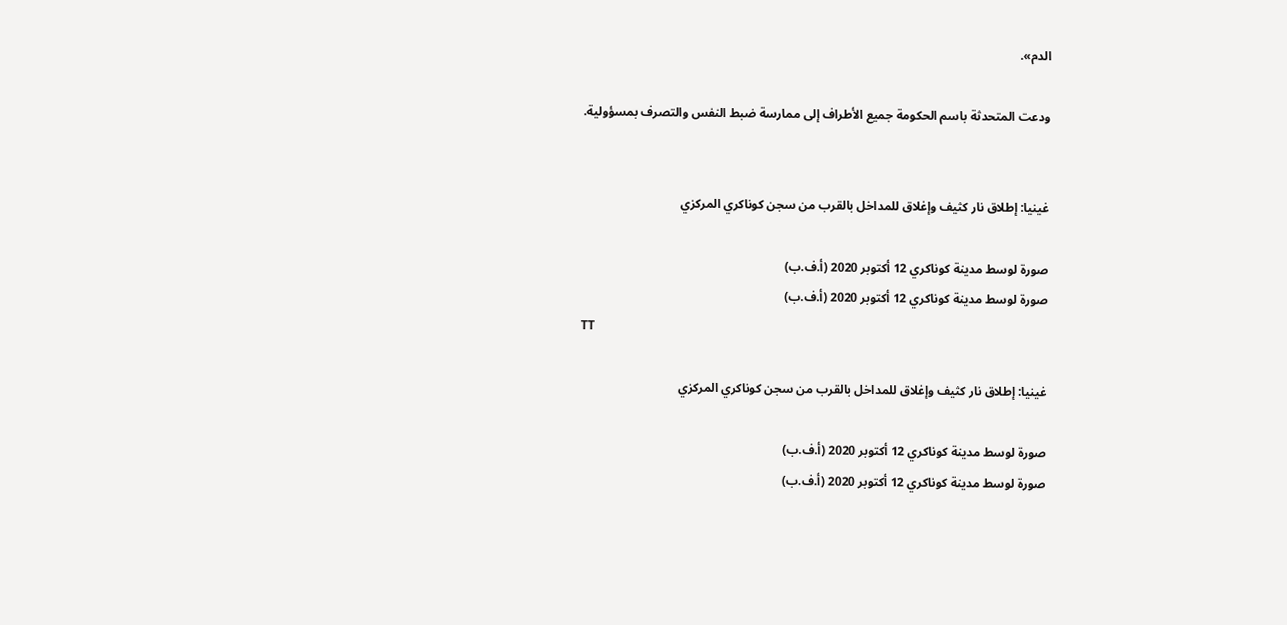الدم».

ودعت المتحدثة باسم الحكومة جميع الأطراف إلى ممارسة ضبط النفس والتصرف بمسؤولية.


غينيا: إطلاق نار كثيف وإغلاق للمداخل بالقرب من سجن كوناكري المركزي

صورة لوسط مدينة كوناكري 12 أكتوبر 2020 (أ.ف.ب)
صورة لوسط مدينة كوناكري 12 أكتوبر 2020 (أ.ف.ب)
TT

غينيا: إطلاق نار كثيف وإغلاق للمداخل بالقرب من سجن كوناكري المركزي

صورة لوسط مدينة كوناكري 12 أكتوبر 2020 (أ.ف.ب)
صورة لوسط مدينة كوناكري 12 أكتوبر 2020 (أ.ف.ب)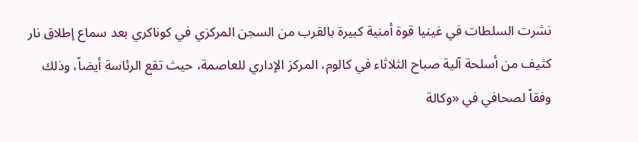نشرت السلطات في غينيا قوة أمنية كبيرة بالقرب من السجن المركزي في كوناكري بعد سماع إطلاق نار كثيف من أسلحة آلية صباح الثلاثاء في كالوم، المركز الإداري للعاصمة، حيث تقع الرئاسة أيضاً، وذلك وفقاً لصحافي في «وكالة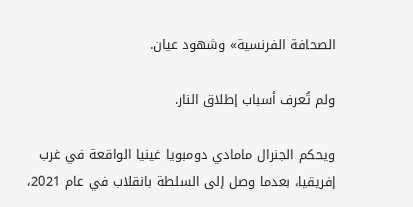الصحافة الفرنسية» وشهود عيان.

ولم تُعرف أسباب إطلاق النار.

ويحكم الجنرال مامادي دومبويا غينيا الواقعة في غرب إفريقيا، بعدما وصل إلى السلطة بانقلاب في عام 2021،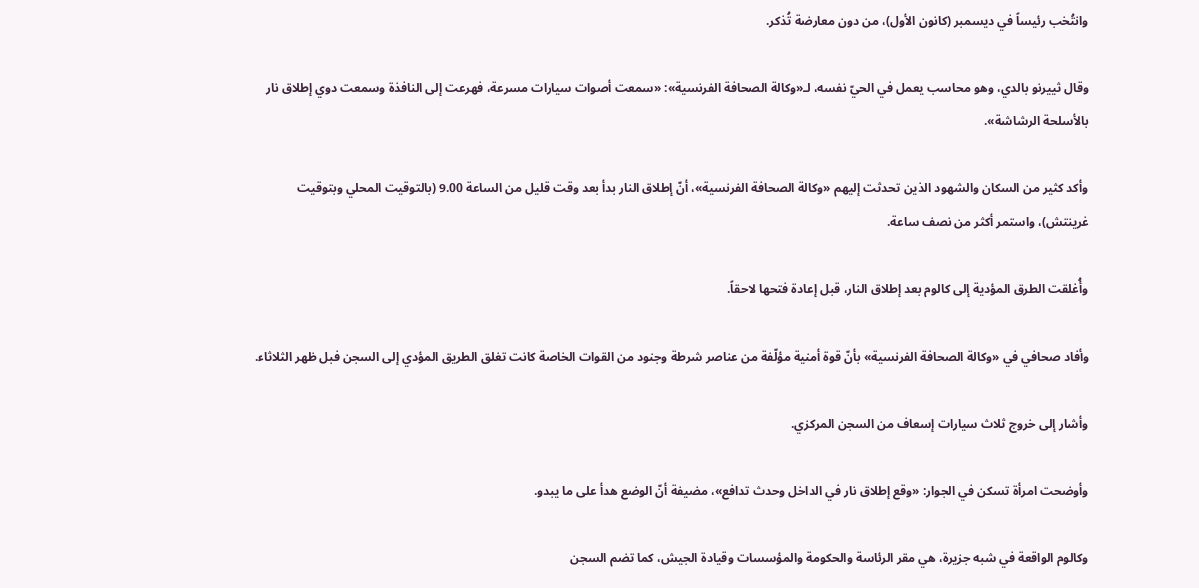وانتُخب رئيساً في ديسمبر (كانون الأول)، من دون معارضة تُذكر.

وقال ثييرنو بالدي، وهو محاسب يعمل في الحيّ نفسه، لـ«وكالة الصحافة الفرنسية»: «سمعت أصوات سيارات مسرعة، فهرعت إلى النافذة وسمعت دوي إطلاق نار بالأسلحة الرشاشة».

وأكد كثير من السكان والشهود الذين تحدثت إليهم «وكالة الصحافة الفرنسية»، أنّ إطلاق النار بدأ بعد وقت قليل من الساعة 9.00 (بالتوقيت المحلي وبتوقيت غرينتش)، واستمر أكثر من نصف ساعة.

وأُغلقت الطرق المؤدية إلى كالوم بعد إطلاق النار، قبل إعادة فتحها لاحقاً.

وأفاد صحافي في «وكالة الصحافة الفرنسية» بأنّ قوة أمنية مؤلّفة من عناصر شرطة وجنود من القوات الخاصة كانت تغلق الطريق المؤدي إلى السجن فبل ظهر الثلاثاء.

وأشار إلى خروج ثلاث سيارات إسعاف من السجن المركزي.

وأوضحت امرأة تسكن في الجوار: «وقع إطلاق نار في الداخل وحدث تدافع»، مضيفة أنّ الوضع هدأ على ما يبدو.

وكالوم الواقعة في شبه جزيرة، هي مقر الرئاسة والحكومة والمؤسسات وقيادة الجيش، كما تضم السجن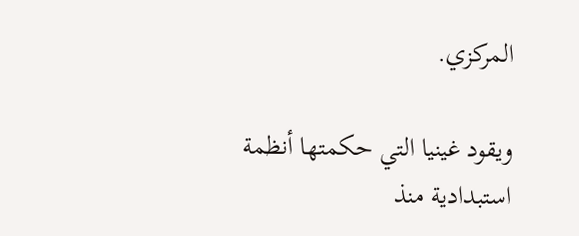المركزي.

ويقود غينيا التي حكمتها أنظمة استبدادية منذ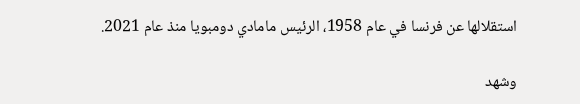استقلالها عن فرنسا في عام 1958، الرئيس مامادي دومبويا منذ عام 2021.

وشهد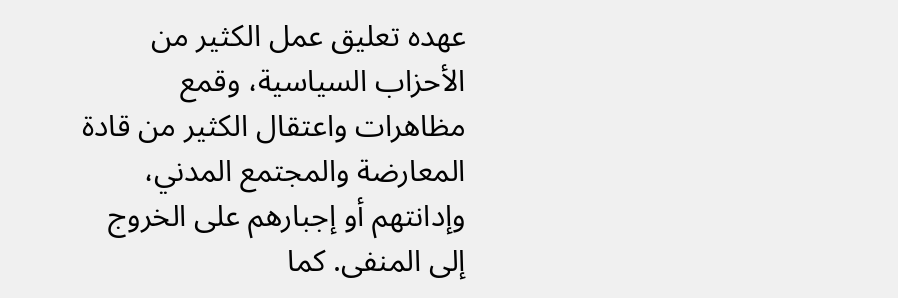عهده تعليق عمل الكثير من الأحزاب السياسية، وقمع مظاهرات واعتقال الكثير من قادة المعارضة والمجتمع المدني، وإدانتهم أو إجبارهم على الخروج إلى المنفى. كما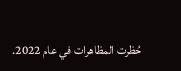حُظرت المظاهرات في عام 2022.